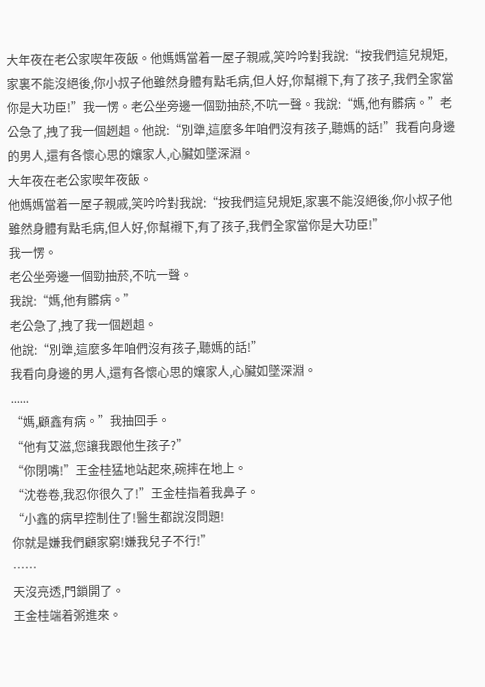大年夜在老公家喫年夜飯。他媽媽當着一屋子親戚,笑吟吟對我說:“按我們這兒規矩,家裏不能沒絕後,你小叔子他雖然身體有點毛病,但人好,你幫襯下,有了孩子,我們全家當你是大功臣!”我一愣。老公坐旁邊一個勁抽菸,不吭一聲。我說:“媽,他有髒病。”老公急了,拽了我一個趔趄。他說:“別犟,這麼多年咱們沒有孩子,聽媽的話!”我看向身邊的男人,還有各懷心思的孃家人,心臟如墜深淵。
大年夜在老公家喫年夜飯。
他媽媽當着一屋子親戚,笑吟吟對我說:“按我們這兒規矩,家裏不能沒絕後,你小叔子他雖然身體有點毛病,但人好,你幫襯下,有了孩子,我們全家當你是大功臣!”
我一愣。
老公坐旁邊一個勁抽菸,不吭一聲。
我說:“媽,他有髒病。”
老公急了,拽了我一個趔趄。
他說:“別犟,這麼多年咱們沒有孩子,聽媽的話!”
我看向身邊的男人,還有各懷心思的孃家人,心臟如墜深淵。
......
“媽,顧鑫有病。”我抽回手。
“他有艾滋,您讓我跟他生孩子?”
“你閉嘴!”王金桂猛地站起來,碗摔在地上。
“沈卷卷,我忍你很久了!”王金桂指着我鼻子。
“小鑫的病早控制住了!醫生都說沒問題!
你就是嫌我們顧家窮!嫌我兒子不行!”
……
天沒亮透,門鎖開了。
王金桂端着粥進來。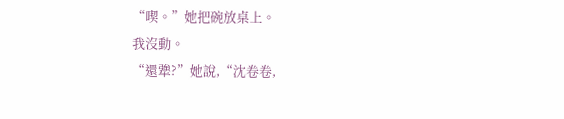“喫。”她把碗放桌上。
我沒動。
“還犟?”她說,“沈卷卷,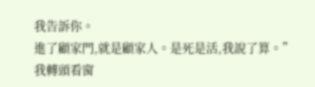我告訴你。
進了顧家門,就是顧家人。是死是活,我說了算。”
我轉頭看窗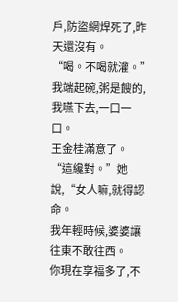戶,防盜網焊死了,昨天還沒有。
“喝。不喝就灌。”
我端起碗,粥是餿的,我嚥下去,一口一口。
王金桂滿意了。
“這纔對。”她說,“女人嘛,就得認命。
我年輕時候,婆婆讓往東不敢往西。
你現在享福多了,不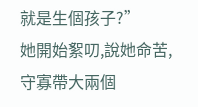就是生個孩子?”
她開始絮叨,說她命苦,守寡帶大兩個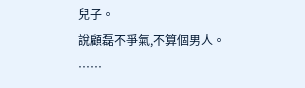兒子。
說顧磊不爭氣,不算個男人。
……